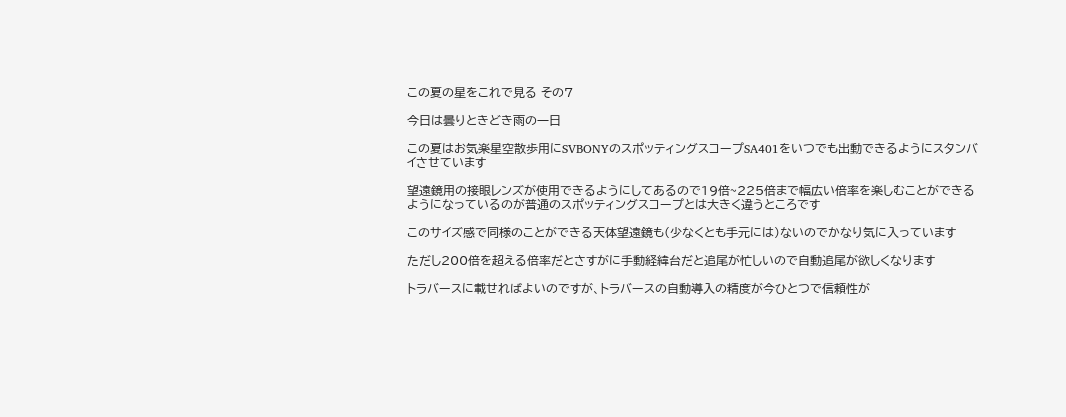この夏の星をこれで見る その7

今日は曇りときどき雨の一日

この夏はお気楽星空散歩用にSVBONYのスポッティングスコープSA401をいつでも出動できるようにスタンバイさせています

望遠鏡用の接眼レンズが使用できるようにしてあるので19倍~225倍まで幅広い倍率を楽しむことができるようになっているのが普通のスポッティングスコープとは大きく違うところです

このサイズ感で同様のことができる天体望遠鏡も(少なくとも手元には)ないのでかなり気に入っています

ただし200倍を超える倍率だとさすがに手動経緯台だと追尾が忙しいので自動追尾が欲しくなります

トラバースに載せればよいのですが、トラバースの自動導入の精度が今ひとつで信頼性が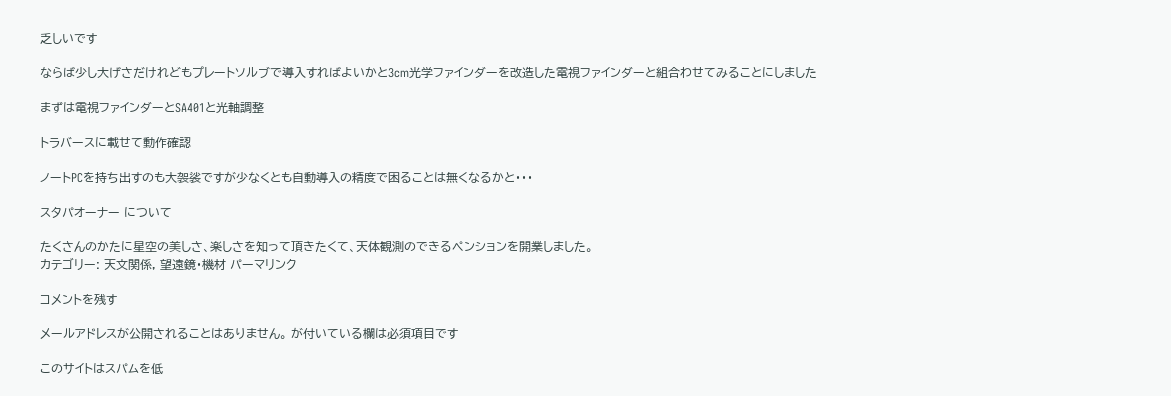乏しいです

ならば少し大げさだけれどもプレートソルブで導入すればよいかと3cm光学ファインダーを改造した電視ファインダーと組合わせてみることにしました

まずは電視ファインダーとSA401と光軸調整

トラバースに載せて動作確認

ノートPCを持ち出すのも大袈裟ですが少なくとも自動導入の精度で困ることは無くなるかと・・・

スタパオーナー について

たくさんのかたに星空の美しさ、楽しさを知って頂きたくて、天体観測のできるペンションを開業しました。
カテゴリー: 天文関係, 望遠鏡・機材 パーマリンク

コメントを残す

メールアドレスが公開されることはありません。 が付いている欄は必須項目です

このサイトはスパムを低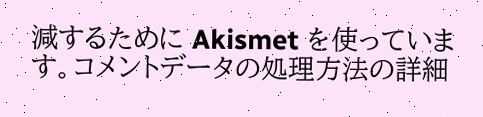減するために Akismet を使っています。コメントデータの処理方法の詳細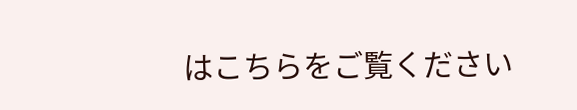はこちらをご覧ください